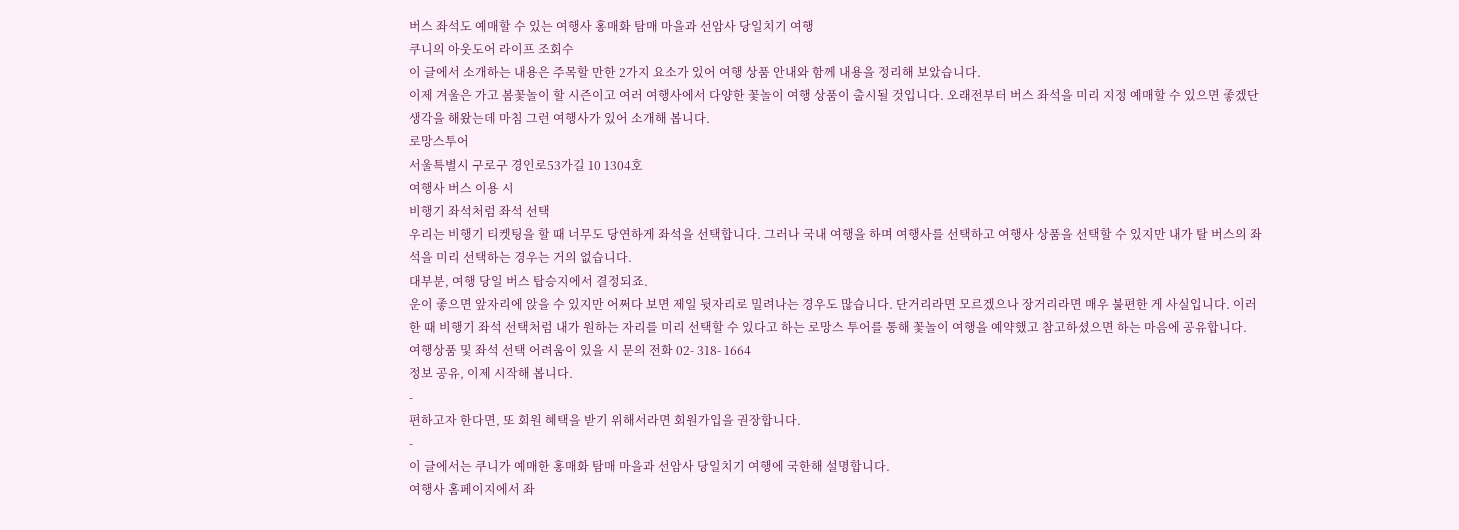버스 좌석도 예매할 수 있는 여행사 홍매화 탐매 마을과 선암사 당일치기 여행
쿠니의 아웃도어 라이프 조회수
이 글에서 소개하는 내용은 주목할 만한 2가지 요소가 있어 여행 상품 안내와 함께 내용을 정리해 보았습니다.
이제 겨울은 가고 봄꽃놀이 할 시즌이고 여러 여행사에서 다양한 꽃놀이 여행 상품이 출시될 것입니다. 오래전부터 버스 좌석을 미리 지정 예매할 수 있으면 좋겠단 생각을 해왔는데 마침 그런 여행사가 있어 소개해 봅니다.
로망스투어
서울특별시 구로구 경인로53가길 10 1304호
여행사 버스 이용 시
비행기 좌석처럼 좌석 선택
우리는 비행기 티켓팅을 할 때 너무도 당연하게 좌석을 선택합니다. 그러나 국내 여행을 하며 여행사를 선택하고 여행사 상품을 선택할 수 있지만 내가 탈 버스의 좌석을 미리 선택하는 경우는 거의 없습니다.
대부분, 여행 당일 버스 탑승지에서 결정되죠.
운이 좋으면 앞자리에 앉을 수 있지만 어쩌다 보면 제일 뒷자리로 밀려나는 경우도 많습니다. 단거리라면 모르겠으나 장거리라면 매우 불편한 게 사실입니다. 이러한 때 비행기 좌석 선택처럼 내가 원하는 자리를 미리 선택할 수 있다고 하는 로망스 투어를 통해 꽃놀이 여행을 예약했고 참고하셨으면 하는 마음에 공유합니다.
여행상품 및 좌석 선택 어려움이 있을 시 문의 전화 02- 318- 1664
정보 공유, 이제 시작해 봅니다.
-
편하고자 한다면, 또 회원 혜택을 받기 위해서라면 회원가입을 권장합니다.
-
이 글에서는 쿠니가 예매한 홍매화 탐매 마을과 선암사 당일치기 여행에 국한해 설명합니다.
여행사 홈페이지에서 좌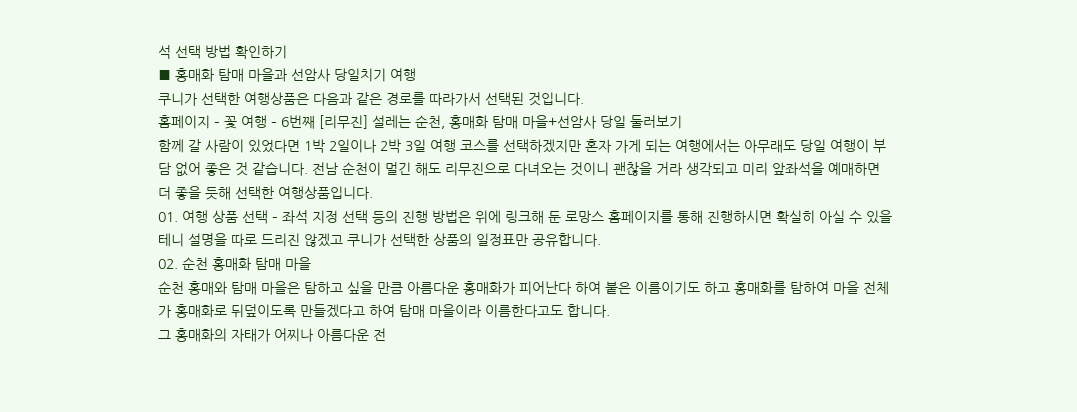석 선택 방법 확인하기
■ 홍매화 탐매 마을과 선암사 당일치기 여행
쿠니가 선택한 여행상품은 다음과 같은 경로를 따라가서 선택된 것입니다.
홈페이지 – 꽃 여행 – 6번째 [리무진] 설레는 순천, 홍매화 탐매 마을+선암사 당일 둘러보기
함께 갈 사람이 있었다면 1박 2일이나 2박 3일 여행 코스를 선택하겠지만 혼자 가게 되는 여행에서는 아무래도 당일 여행이 부담 없어 좋은 것 같습니다. 전남 순천이 멀긴 해도 리무진으로 다녀오는 것이니 괜찮을 거라 생각되고 미리 앞좌석을 예매하면 더 좋을 듯해 선택한 여행상품입니다.
01. 여행 상품 선택 – 좌석 지정 선택 등의 진행 방법은 위에 링크해 둔 로망스 홈페이지를 통해 진행하시면 확실히 아실 수 있을 테니 설명을 따로 드리진 않겠고 쿠니가 선택한 상품의 일정표만 공유합니다.
02. 순천 홍매화 탐매 마을
순천 홍매와 탐매 마을은 탐하고 싶을 만큼 아름다운 홍매화가 피어난다 하여 붙은 이름이기도 하고 홍매화를 탐하여 마을 전체가 홍매화로 뒤덮이도록 만들겠다고 하여 탐매 마을이라 이름한다고도 합니다.
그 홍매화의 자태가 어찌나 아름다운 전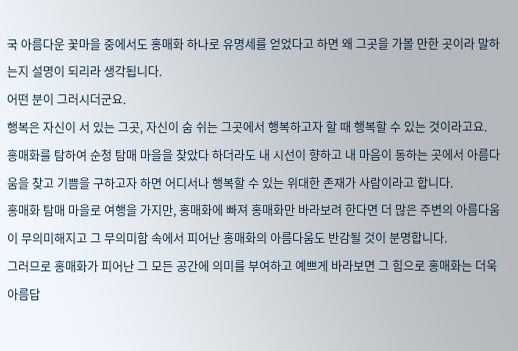국 아름다운 꽃마을 중에서도 홍매화 하나로 유명세를 얻었다고 하면 왜 그곳을 가볼 만한 곳이라 말하는지 설명이 되리라 생각됩니다.
어떤 분이 그러시더군요.
행복은 자신이 서 있는 그곳, 자신이 숨 쉬는 그곳에서 행복하고자 할 때 행복할 수 있는 것이라고요.
홍매화를 탐하여 순청 탐매 마을을 찾았다 하더라도 내 시선이 향하고 내 마음이 동하는 곳에서 아름다움을 찾고 기쁨을 구하고자 하면 어디서나 행복할 수 있는 위대한 존재가 사람이라고 합니다.
홍매화 탐매 마을로 여행을 가지만, 홍매화에 빠져 홍매화만 바라보려 한다면 더 많은 주변의 아름다움이 무의미해지고 그 무의미함 속에서 피어난 홍매화의 아름다움도 반감될 것이 분명합니다.
그러므로 홍매화가 피어난 그 모든 공간에 의미를 부여하고 예쁘게 바라보면 그 힘으로 홍매화는 더욱 아름답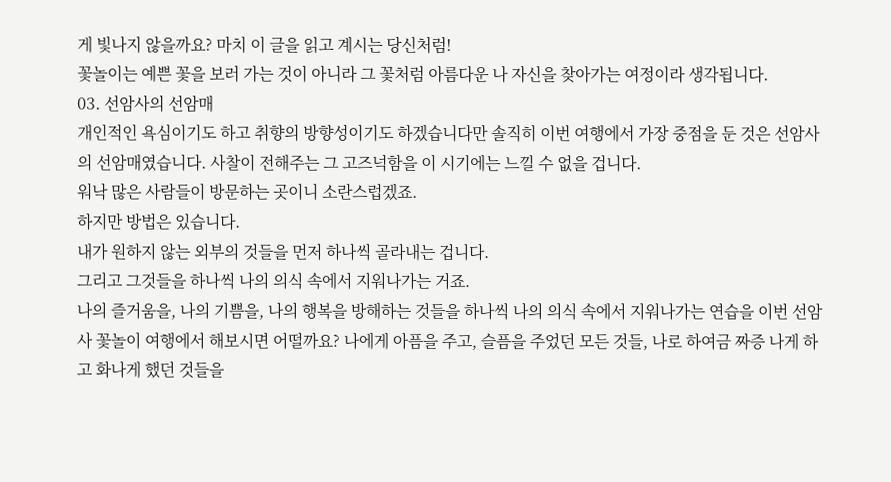게 빛나지 않을까요? 마치 이 글을 읽고 계시는 당신처럼!
꽃놀이는 예쁜 꽃을 보러 가는 것이 아니라 그 꽃처럼 아름다운 나 자신을 찾아가는 여정이라 생각됩니다.
03. 선암사의 선암매
개인적인 욕심이기도 하고 취향의 방향성이기도 하겠습니다만 솔직히 이번 여행에서 가장 중점을 둔 것은 선암사의 선암매였습니다. 사찰이 전해주는 그 고즈넉함을 이 시기에는 느낄 수 없을 겁니다.
워낙 많은 사람들이 방문하는 곳이니 소란스럽겠죠.
하지만 방법은 있습니다.
내가 원하지 않는 외부의 것들을 먼저 하나씩 골라내는 겁니다.
그리고 그것들을 하나씩 나의 의식 속에서 지워나가는 거죠.
나의 즐거움을, 나의 기쁨을, 나의 행복을 방해하는 것들을 하나씩 나의 의식 속에서 지워나가는 연습을 이번 선암사 꽃놀이 여행에서 해보시면 어떨까요? 나에게 아픔을 주고, 슬픔을 주었던 모든 것들, 나로 하여금 짜증 나게 하고 화나게 했던 것들을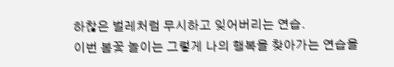하찮은 벌레처럼 무시하고 잊어버리는 연습.
이번 봄꽃 놀이는 그렇게 나의 행복을 찾아가는 연습을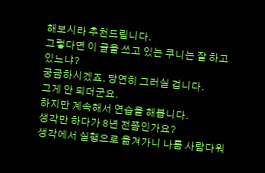해보시라 추천드립니다.
그렇다면 이 글을 쓰고 있는 쿠니는 잘 하고 있느냐?
궁금하시겠죠. 당연히 그러실 겁니다.
그게 안 되더군요.
하지만 계속해서 연습을 해봅니다.
생각만 하다가 8년 전쯤인가요?
생각에서 실행으로 옮겨가니 나름 사람다워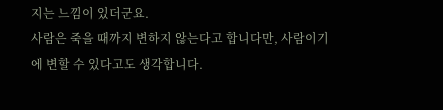지는 느낌이 있더군요.
사람은 죽을 때까지 변하지 않는다고 합니다만, 사람이기에 변할 수 있다고도 생각합니다.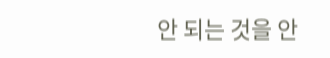안 되는 것을 안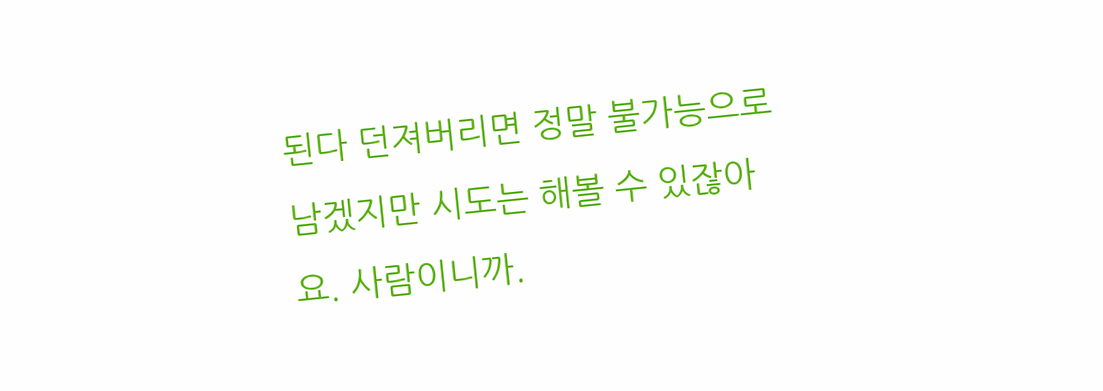된다 던져버리면 정말 불가능으로 남겠지만 시도는 해볼 수 있잖아요. 사람이니까.